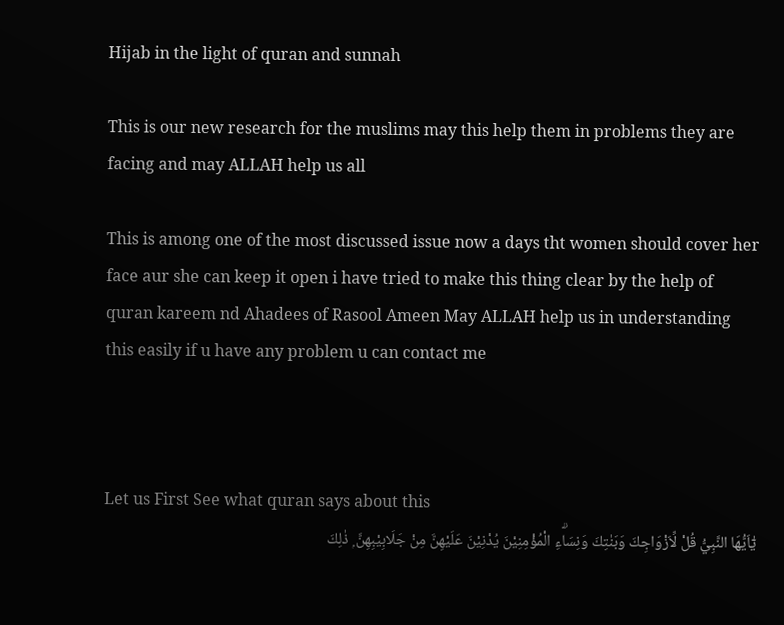Hijab in the light of quran and sunnah

This is our new research for the muslims may this help them in problems they are facing and may ALLAH help us all

This is among one of the most discussed issue now a days tht women should cover her face aur she can keep it open i have tried to make this thing clear by the help of quran kareem nd Ahadees of Rasool Ameen May ALLAH help us in understanding this easily if u have any problem u can contact me



Let us First See what quran says about this
يٰٓاَيُّهَا النَّبِيُّ قُلْ لِّاَزْوَاجِكَ وَبَنٰتِكَ وَنِسَاۗءِ الْمُؤْمِنِيْنَ يُدْنِيْنَ عَلَيْهِنَّ مِنْ جَلَابِيْبِهِنَّ ۭ ذٰلِكَ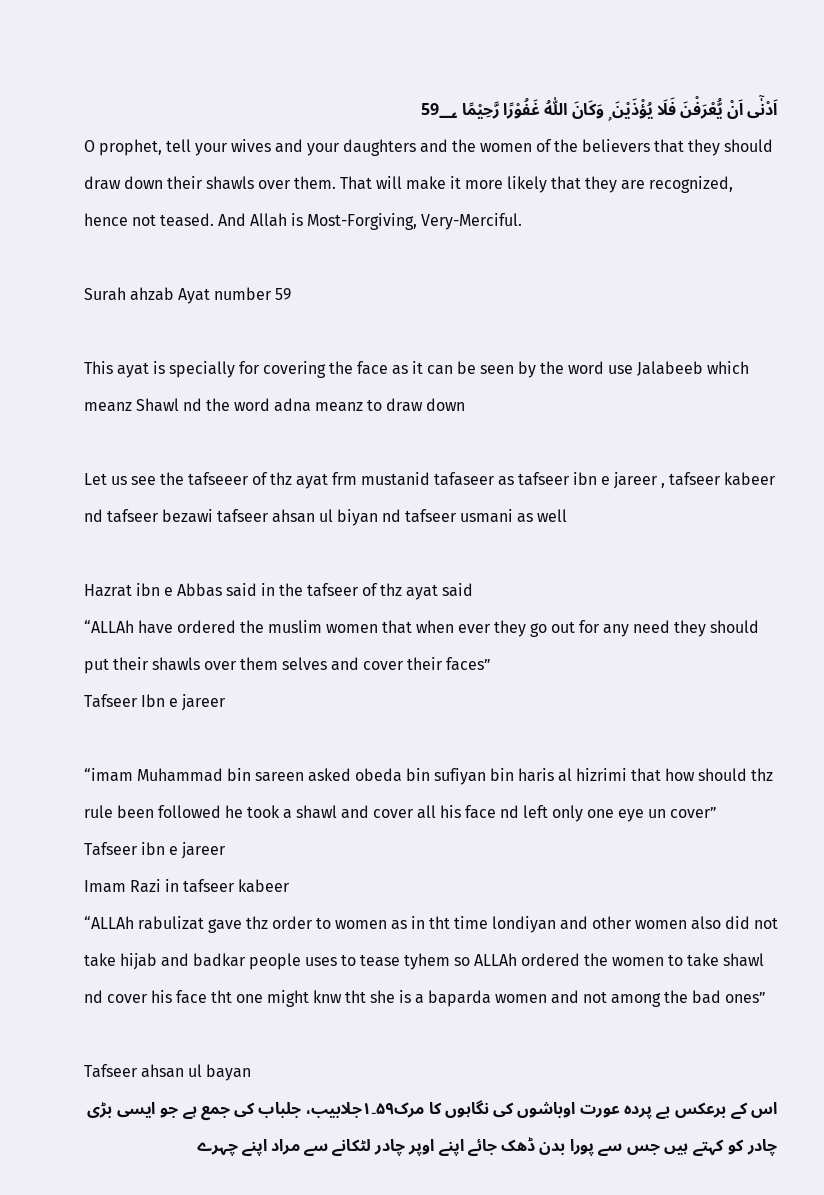اَدْنٰٓى اَنْ يُّعْرَفْنَ فَلَا يُؤْذَيْنَ ۭ وَكَانَ اللّٰهُ غَفُوْرًا رَّحِيْمًا 59؀
O prophet, tell your wives and your daughters and the women of the believers that they should draw down their shawls over them. That will make it more likely that they are recognized, hence not teased. And Allah is Most-Forgiving, Very-Merciful.

Surah ahzab Ayat number 59

This ayat is specially for covering the face as it can be seen by the word use Jalabeeb which meanz Shawl nd the word adna meanz to draw down

Let us see the tafseeer of thz ayat frm mustanid tafaseer as tafseer ibn e jareer , tafseer kabeer nd tafseer bezawi tafseer ahsan ul biyan nd tafseer usmani as well

Hazrat ibn e Abbas said in the tafseer of thz ayat said
“ALLAh have ordered the muslim women that when ever they go out for any need they should put their shawls over them selves and cover their faces”
Tafseer Ibn e jareer

“imam Muhammad bin sareen asked obeda bin sufiyan bin haris al hizrimi that how should thz rule been followed he took a shawl and cover all his face nd left only one eye un cover”
Tafseer ibn e jareer
Imam Razi in tafseer kabeer
“ALLAh rabulizat gave thz order to women as in tht time londiyan and other women also did not take hijab and badkar people uses to tease tyhem so ALLAh ordered the women to take shawl nd cover his face tht one might knw tht she is a baparda women and not among the bad ones”

Tafseer ahsan ul bayan
اس کے برعکس بے پردہ عورت اوباشوں کی نگاہوں کا مرک۵۹۔۱جلابیب، جلباب کی جمع ہے جو ایسی بڑی چادر کو کہتے ہیں جس سے پورا بدن ڈھک جائے اپنے اوپر چادر لٹکانے سے مراد اپنے چہرے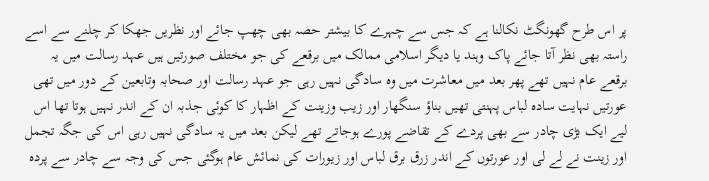پر اس طرح گھونگٹ نکالنا ہے کہ جس سے چہرے کا بیشتر حصہ بھی چھپ جائے اور نظریں جھکا کر چلنے سے اسے راستہ بھی نظر آتا جائے پاک وہند یا دیگر اسلامی ممالک میں برقعے کی جو مختلف صورتیں ہیں عہد رسالت میں یہ برقعے عام نہیں تھے پھر بعد میں معاشرت میں وہ سادگی نہیں رہی جو عہد رسالت اور صحابہ وتابعین کے دور میں تھی عورتیں نہایت سادہ لباس پہنتی تھیں بناؤ سنگھار اور زیب وزینت کے اظہار کا کوئی جذبہ ان کے اندر نہیں ہوتا تھا اس لیے ایک بڑی چادر سے بھی پردے کے تقاضے پورے ہوجاتے تھے لیکن بعد میں یہ سادگی نہیں رہی اس کی جگہ تجمل اور زینت نے لے لی اور عورتوں کے اندر زرق برق لباس اور زیورات کی نمائش عام ہوگئی جس کی وجہ سے چادر سے پردہ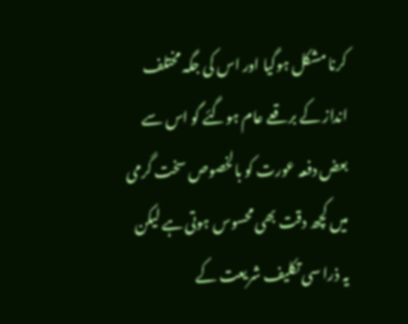کرنا مشکل ہوگیا اور اس کی جگہ مختلف انداز کے برقعے عام ہوگئے گو اس سے بعض دفعہ عورت کو بالخصوص سخت گرمی میں کچھ دقت بھی محسوس ہوتی ہے لیکن یہ ذرا سی تکلیف شریعت کے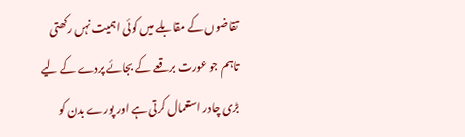تقاضوں کے مقابلے میں کوئی اہمیت نہں رکھتی تاہم جو عورت برقعے کے بجائے پردے کے لیے بڑی چادر استعمال کرتی ہے اور پورے بدن کو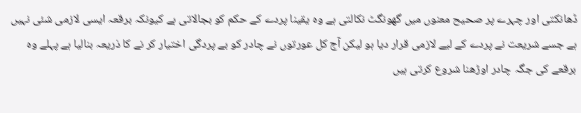ڈھانکتی اور چہرے پر صحیح معنوں میں گھونگٹ نکالتی ہے وہ یقینا پردے کے حکم کو بجالاتی ہے کیونکہ برقعہ ایسی لازمی شئی نہیں ہے جسے شریعت نے پردے کے لیے لازمی قرار دیا ہو لیکن آج کل عورتوں نے چادر کو بے پردگی اختیار کر نے کا ذریعہ بنالیا ہے پہلے وہ برقعے کی جگہ چادر اوڑھنا شروع کرتی ہیں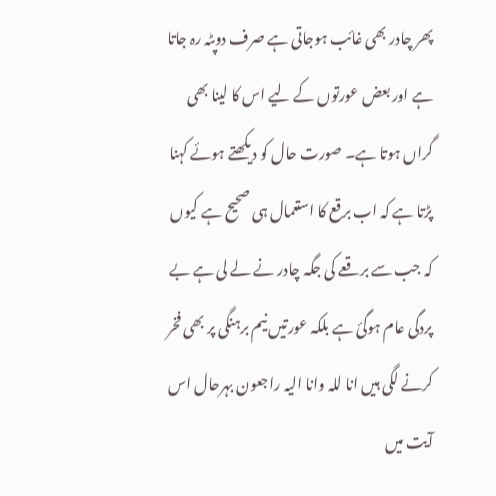پھر چادر بھی غائب ہوجاتی ہے صرف دوپٹہ رہ جاتا ہے اور بعض عورتوں کے لیے اس کا لینا بھی گراں ہوتا ہے۔ صورت حال کو دیکھتے ہوئے کہنا پڑتا ہے کہ اب برقع کا استعمال ہی صحیح ہے کیوں کہ جب سے برقعے کی جگہ چادر نے لے لی ہے بے پردگی عام ہوگئ ہے بلکہ عورتیں نیم برہنگی پر بھی فخر کرنے لگی ہیں انا للہ وانا الیہ راجعون بہرحال اس آیت میں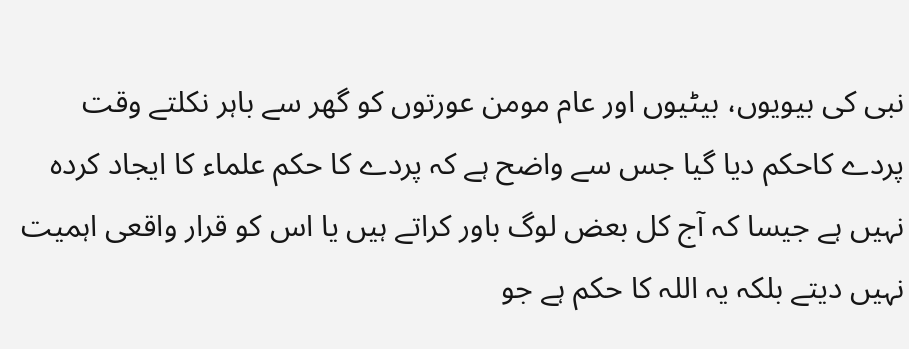نبی کی بیویوں، بیٹیوں اور عام مومن عورتوں کو گھر سے باہر نکلتے وقت پردے کاحکم دیا گیا جس سے واضح ہے کہ پردے کا حکم علماء کا ایجاد کردہ نہیں ہے جیسا کہ آج کل بعض لوگ باور کراتے ہیں یا اس کو قرار واقعی اہمیت نہیں دیتے بلکہ یہ اللہ کا حکم ہے جو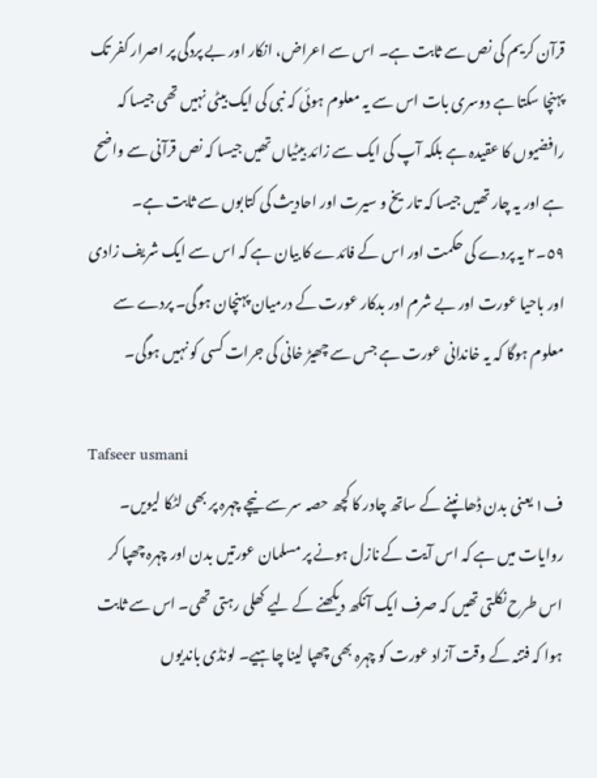قرآن کریم کی نص سے ثابت ہے۔ اس سے اعراض، انکار اور بے پردگی پر اصرار کفر تک پہنچا سکتا ہے دوسری بات اس سے یہ معلوم ہوئی کہ نبی کی ایک بیٹی نہیں تھی جیسا کہ رافضیوں کا عقیدہ ہے بلکہ آپ کی ایک سے زائد بیٹیاں تھیں جیسا کہ نص قرآنی سے واضح ہے اور یہ چار تھیں جیسا کہ تاریخ و سیرت اور احادیث کی کتابوں سے ثابت ہے۔
٥٩۔۲ یہ پردے کی حکمت اور اس کے فائدے کا بیان ہے کہ اس سے ایک شریف زادی اور باحیا عورت اور بے شرم اور بدکار عورت کے درمیان پہنچان ہوگی۔ پردے سے معلوم ہوگا کہ یہ خاندانی عورت ہے جس سے چھیڑ خانی کی جرات کسی کو نہیں ہوگی۔

Tafseer usmani
ف١ یعنی بدن ڈھانپنے کے ساتھ چادر کا کچھ حصہ سر سے نیچے چہرہ پر بھی لٹکا لیویں۔ روایات میں ہے کہ اس آیت کے نازل ہونے پر مسلمان عورتیں بدن اور چہرہ چھپا کر اس طرح نکلتی تھیں کہ صرف ایک آنکھ دیکھنے کے لیے کھلی رہتی تھی۔ اس سے ثابت ہوا کہ فتنہ کے وقت آزاد عورت کو چہرہ بھی چھپا لینا چاہیے۔ لونڈی باندیوں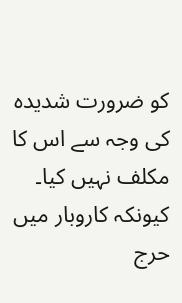کو ضرورت شدیدہ کی وجہ سے اس کا مکلف نہیں کیا۔ کیونکہ کاروبار میں حرج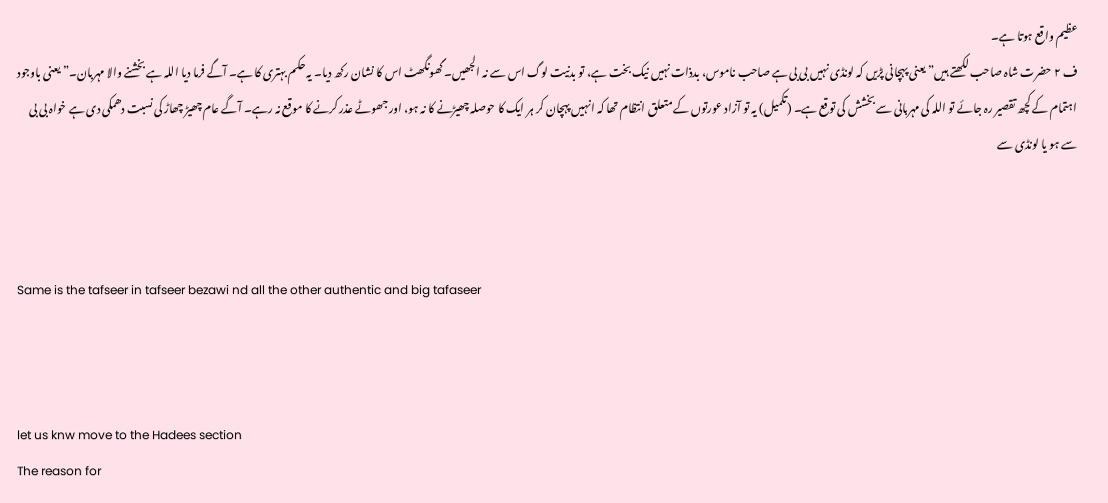عظیم واقع ہوتا ہے۔
ف ٢ حضرت شاہ صاحب لکھتے ہیں”یعنی پہچانی پڑیں کہ لونڈی نہیں بی بی ہے صاحب ناموس، بدذات نہیں نیک بخت ہے، تو بدنیت لوگ اس سے نہ الجھیں۔ گھونگھٹ اس کا نشان رکھ دیا۔ یہ حکم بہتری کا ہے۔ آگے فرما دیا اللہ ہے بخشنے والا مہربان۔” یعنی باوجود اہتمام کے کچھ تقصیر رہ جائے تو اللہ کی مہربانی سے بخشش کی توقع ہے۔ (تکمیل) یہ تو آزاد عورتوں کے متعلق انتظام تھا کہ انہیں پہچان کر ہر ایک کا حوصلہ چھیڑنے کا نہ ہو، اور جھوٹے عذر کرنے کا موقع نہ رہے۔ آگے عام چھیڑ چھاڑ کی نسبت دھمکی دی ہے خواہ بی بی سے ہو یا لونڈی سے



Same is the tafseer in tafseer bezawi nd all the other authentic and big tafaseer



let us knw move to the Hadees section
The reason for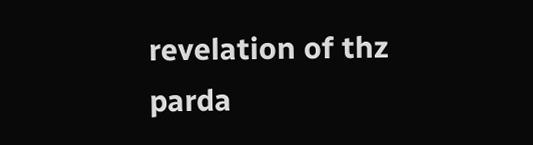revelation of thz parda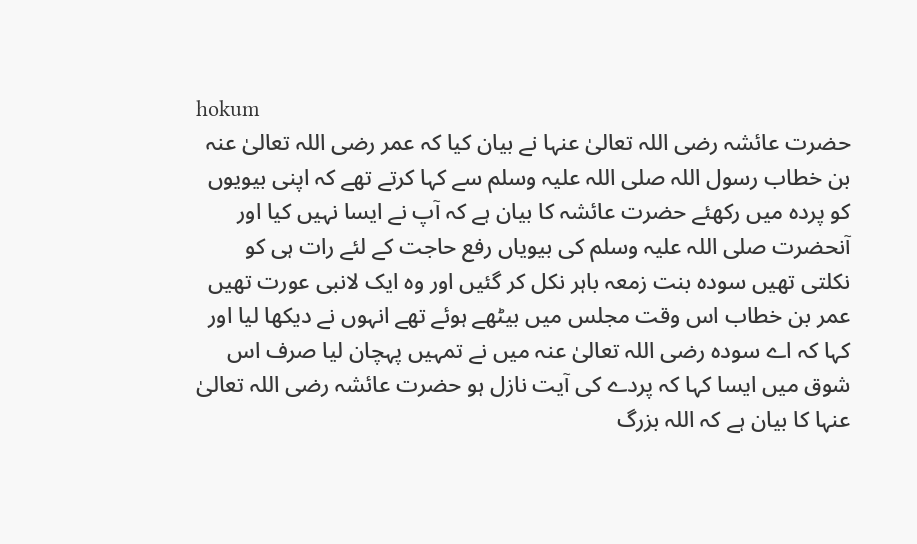hokum
حضرت عائشہ رضی اللہ تعالیٰ عنہا نے بیان کیا کہ عمر رضی اللہ تعالیٰ عنہ بن خطاب رسول اللہ صلی اللہ علیہ وسلم سے کہا کرتے تھے کہ اپنی بیویوں کو پردہ میں رکھئے حضرت عائشہ کا بیان ہے کہ آپ نے ایسا نہیں کیا اور آنحضرت صلی اللہ علیہ وسلم کی بیویاں رفع حاجت کے لئے رات ہی کو نکلتی تھیں سودہ بنت زمعہ باہر نکل کر گئیں اور وہ ایک لانبی عورت تھیں عمر بن خطاب اس وقت مجلس میں بیٹھے ہوئے تھے انہوں نے دیکھا لیا اور کہا کہ اے سودہ رضی اللہ تعالیٰ عنہ میں نے تمہیں پہچان لیا صرف اس شوق میں ایسا کہا کہ پردے کی آیت نازل ہو حضرت عائشہ رضی اللہ تعالیٰ عنہا کا بیان ہے کہ اللہ بزرگ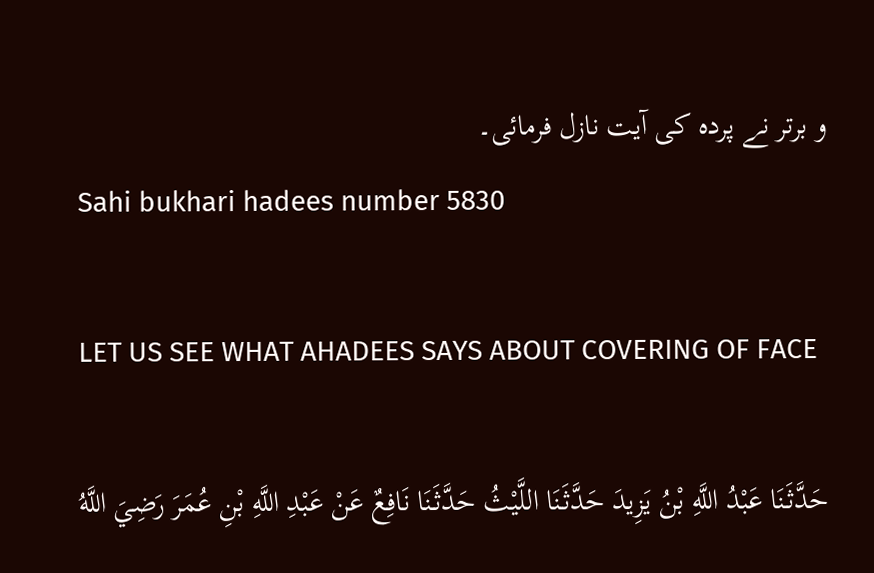و برتر نے پردہ کی آیت نازل فرمائی۔
Sahi bukhari hadees number 5830

LET US SEE WHAT AHADEES SAYS ABOUT COVERING OF FACE

حَدَّثَنَا عَبْدُ اللَّهِ بْنُ يَزِيدَ حَدَّثَنَا اللَّيْثُ حَدَّثَنَا نَافِعٌ عَنْ عَبْدِ اللَّهِ بْنِ عُمَرَ رَضِيَ اللَّهُ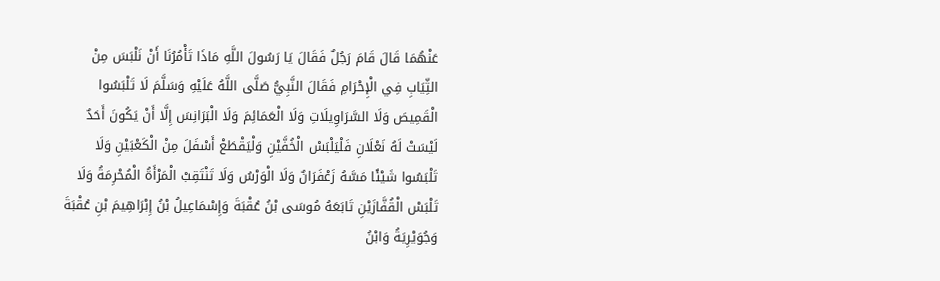عَنْهُمَا قَالَ قَامَ رَجُلٌ فَقَالَ يَا رَسُولَ اللَّهِ مَاذَا تَأْمُرُنَا أَنْ نَلْبَسَ مِنْ الثِّيَابِ فِي الْإِحْرَامِ فَقَالَ النَّبِيُّ صَلَّی اللَّهُ عَلَيْهِ وَسَلَّمَ لَا تَلْبَسُوا الْقَمِيصَ وَلَا السَّرَاوِيلَاتِ وَلَا الْعَمَائِمَ وَلَا الْبَرَانِسَ إِلَّا أَنْ يَکُونَ أَحَدٌ لَيْسَتْ لَهُ نَعْلَانِ فَلْيَلْبَسْ الْخُفَّيْنِ وَلْيَقْطَعْ أَسْفَلَ مِنْ الْکَعْبَيْنِ وَلَا تَلْبَسُوا شَيْئًا مَسَّهُ زَعْفَرَانٌ وَلَا الْوَرْسُ وَلَا تَنْتَقِبْ الْمَرْأَةُ الْمُحْرِمَةُ وَلَا تَلْبَسْ الْقُفَّازَيْنِ تَابَعَهُ مُوسَی بْنُ عُقْبَةَ وَإِسْمَاعِيلُ بْنُ إِبْرَاهِيمَ بْنِ عُقْبَةَ وَجُوَيْرِيَةُ وَابْنُ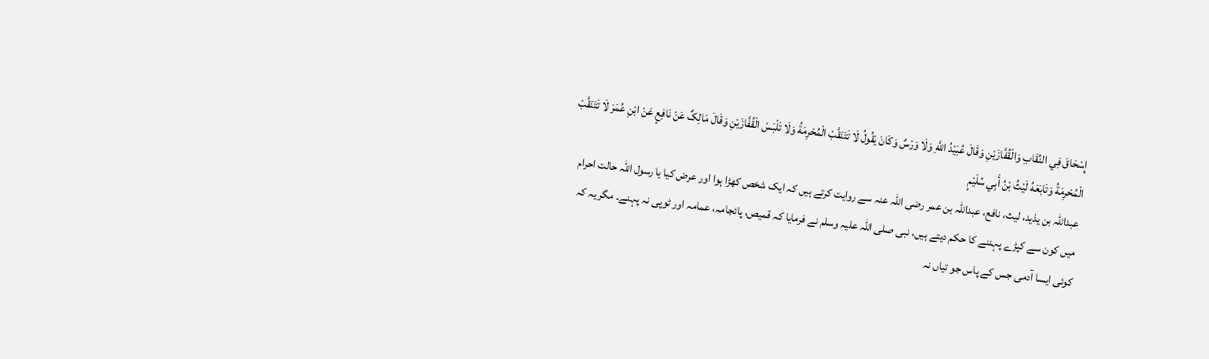إِسْحَاقَ فِي النِّقَابِ وَالْقُفَّازَيْنِ وَقَالَ عُبَيْدُ اللَّهِ وَلَا وَرْسٌ وَکَانَ يَقُولُ لَا تَتَنَقَّبْ الْمُحْرِمَةُ وَلَا تَلْبَسْ الْقُفَّازَيْنِ وَقَالَ مَالِکٌ عَنْ نَافِعٍ عَنْ ابْنِ عُمَرَ لَا تَتَنَقَّبْ الْمُحْرِمَةُ وَتَابَعَهُ لَيْثُ بْنُ أَبِي سُلَيْمٍ
عبداللہ بن یذید، لیث، نافع، عبداللہ بن عمر رضی اللہ عنہ سے روایت کرتے ہیں کہ ایک شخص کھڑا ہوا اور عرض کیا یا رسول اللہ حالت احرام میں کون سے کپڑے پہننے کا حکم دیتے ہیں، نبی صلی اللہ علیہ وسلم نے فرمایا کہ قمیص، پائجامہ، عمامہ اور ٹوپی نہ پہنے۔ مگر یہ کہ کوئی ایسا آدمی جس کے پاس جو تیاں نہ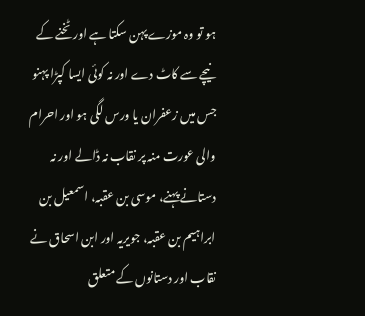ہو تو وہ موزے پہن سکتا ہے اور ٹخنے کے نیچے سے کاٹ دے اور نہ کوئی ایسا کپڑا پہنو جس میں زعفران یا ورس لگی ہو اور احرام والی عورت منہ پر نقاب نہ ڈالے اور نہ دستانے پہنے، موسی بن عقبہ، اسمعیل بن ابراہیم بن عقبہ، جویریہ اور ابن اسحاق نے نقاب اور دستانوں کے متعلق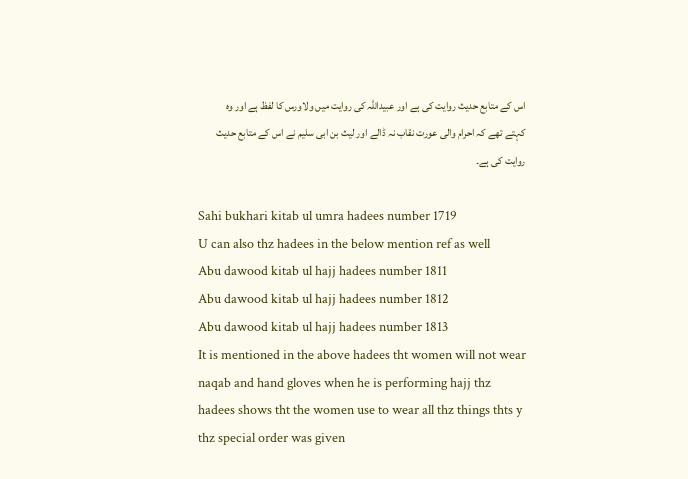اس کے متابع حدیث روایت کی ہے اور عبیداللہ کی روایت میں ولاورس کا لفظ ہے اور وہ کہتے تھے کہ احرام والی عورت نقاب نہ ڈالے اور لیث بن ابی سلیم نے اس کے متابع حدیث روایت کی ہے۔

Sahi bukhari kitab ul umra hadees number 1719
U can also thz hadees in the below mention ref as well
Abu dawood kitab ul hajj hadees number 1811
Abu dawood kitab ul hajj hadees number 1812
Abu dawood kitab ul hajj hadees number 1813
It is mentioned in the above hadees tht women will not wear naqab and hand gloves when he is performing hajj thz hadees shows tht the women use to wear all thz things thts y thz special order was given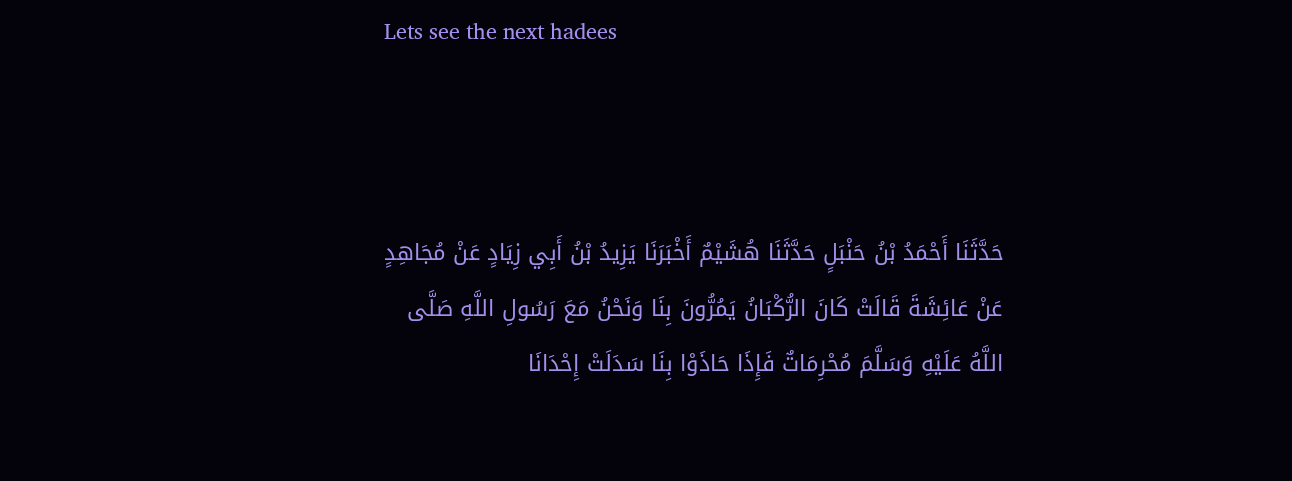Lets see the next hadees



حَدَّثَنَا أَحْمَدُ بْنُ حَنْبَلٍ حَدَّثَنَا هُشَيْمٌ أَخْبَرَنَا يَزِيدُ بْنُ أَبِي زِيَادٍ عَنْ مُجَاهِدٍ عَنْ عَائِشَةَ قَالَتْ کَانَ الرُّکْبَانُ يَمُرُّونَ بِنَا وَنَحْنُ مَعَ رَسُولِ اللَّهِ صَلَّی اللَّهُ عَلَيْهِ وَسَلَّمَ مُحْرِمَاتٌ فَإِذَا حَاذَوْا بِنَا سَدَلَتْ إِحْدَانَا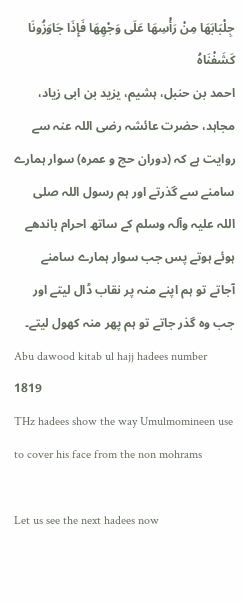جِلْبَابَهَا مِنْ رَأْسِهَا عَلَی وَجْهِهَا فَإِذَا جَاوَزُونَا کَشَفْنَاهُ
احمد بن حنبل، ہشیم، یزید بن ابی زیاد، مجاہد، حضرت عائشہ رضی اللہ عنہ سے روایت ہے کہ (دوران حج و عمرہ) سوار ہمارے سامنے سے گذرتے اور ہم رسول اللہ صلی اللہ علیہ وآلہ وسلم کے ساتھ احرام باندھے ہوئے ہوتے پس جب سوار ہمارے سامنے آجاتے تو ہم اپنے منہ پر نقاب ڈال لیتے اور جب وہ گذر جاتے تو ہم پھر منہ کھول لیتے۔
Abu dawood kitab ul hajj hadees number 1819
THz hadees show the way Umulmomineen use to cover his face from the non mohrams

Let us see the next hadees now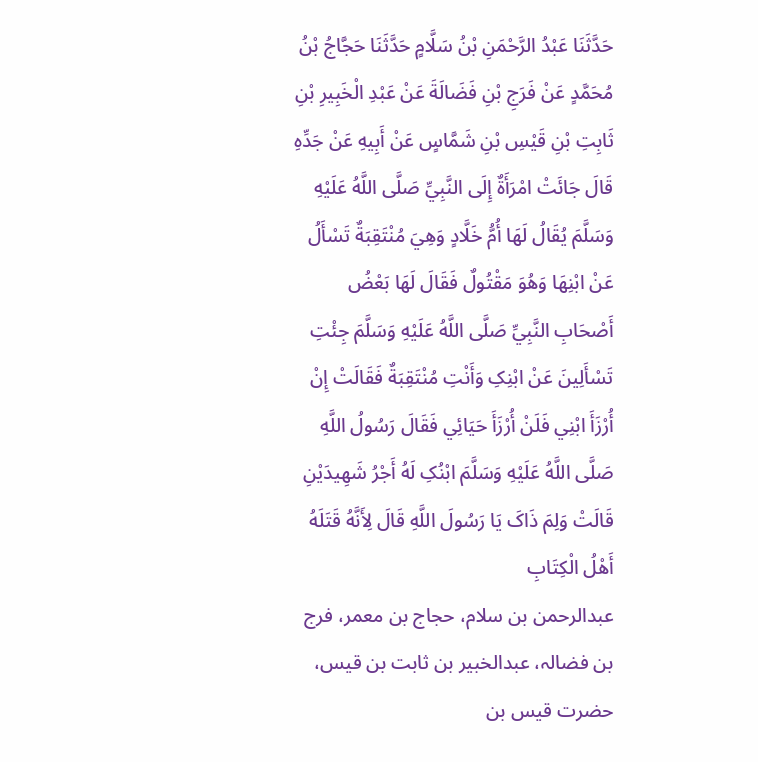حَدَّثَنَا عَبْدُ الرَّحْمَنِ بْنُ سَلَّامٍ حَدَّثَنَا حَجَّاجُ بْنُ مُحَمَّدٍ عَنْ فَرَجِ بْنِ فَضَالَةَ عَنْ عَبْدِ الْخَبِيرِ بْنِ ثَابِتِ بْنِ قَيْسِ بْنِ شَمَّاسٍ عَنْ أَبِيهِ عَنْ جَدِّهِ قَالَ جَائَتْ امْرَأَةٌ إِلَی النَّبِيِّ صَلَّی اللَّهُ عَلَيْهِ وَسَلَّمَ يُقَالُ لَهَا أُمُّ خَلَّادٍ وَهِيَ مُنْتَقِبَةٌ تَسْأَلُ عَنْ ابْنِهَا وَهُوَ مَقْتُولٌ فَقَالَ لَهَا بَعْضُ أَصْحَابِ النَّبِيِّ صَلَّی اللَّهُ عَلَيْهِ وَسَلَّمَ جِئْتِ تَسْأَلِينَ عَنْ ابْنِکِ وَأَنْتِ مُنْتَقِبَةٌ فَقَالَتْ إِنْ أُرْزَأَ ابْنِي فَلَنْ أُرْزَأَ حَيَائِي فَقَالَ رَسُولُ اللَّهِ صَلَّی اللَّهُ عَلَيْهِ وَسَلَّمَ ابْنُکِ لَهُ أَجْرُ شَهِيدَيْنِ قَالَتْ وَلِمَ ذَاکَ يَا رَسُولَ اللَّهِ قَالَ لِأَنَّهُ قَتَلَهُ أَهْلُ الْکِتَابِ
عبدالرحمن بن سلام، حجاج بن معمر، فرج بن فضالہ، عبدالخبیر بن ثابت بن قیس، حضرت قیس بن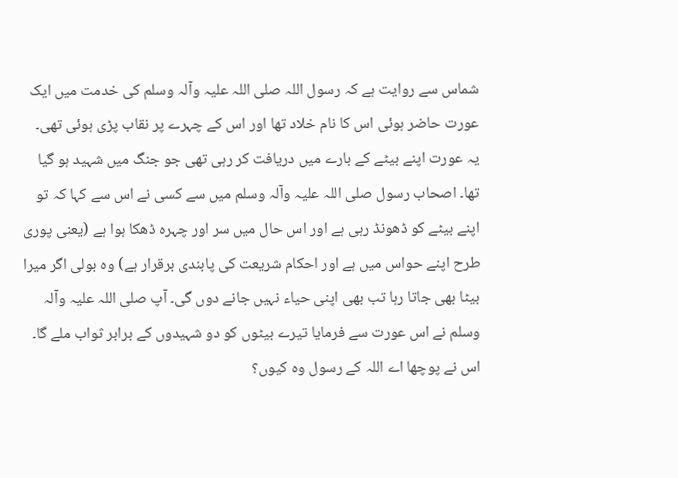شماس سے روایت ہے کہ رسول اللہ صلی اللہ علیہ وآلہ وسلم کی خدمت میں ایک عورت حاضر ہوئی اس کا نام خلاد تھا اور اس کے چہرے پر نقاب پڑی ہوئی تھی۔ یہ عورت اپنے بیٹے کے بارے میں دریافت کر رہی تھی جو جنگ میں شہید ہو گیا تھا۔ اصحاب رسول صلی اللہ علیہ وآلہ وسلم میں سے کسی نے اس سے کہا کہ تو اپنے بیٹے کو ڈھونڈ رہی ہے اور اس حال میں سر اور چہرہ ڈھکا ہوا ہے (یعنی پوری طرح اپنے حواس میں ہے اور احکام شریعت کی پابندی برقرار ہے) وہ بولی اگر میرا بیٹا بھی جاتا رہا تب بھی اپنی حیاء نہیں جانے دوں گی۔ آپ صلی اللہ علیہ وآلہ وسلم نے اس عورت سے فرمایا تیرے بیٹوں کو دو شہیدوں کے برابر ثواب ملے گا۔ اس نے پوچھا اے اللہ کے رسول وہ کیوں؟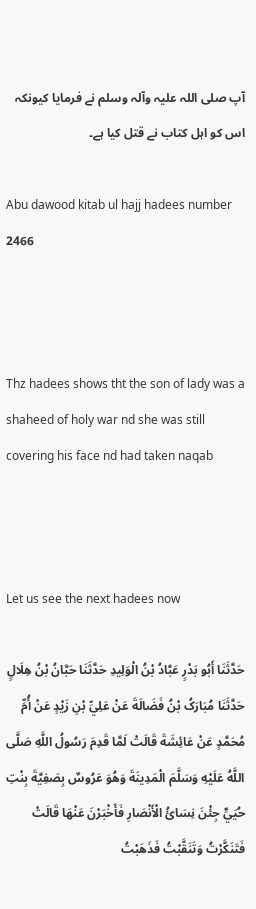آپ صلی اللہ علیہ وآلہ وسلم نے فرمایا کیونکہ اس کو اہل کتاب نے قتل کیا ہے۔

Abu dawood kitab ul hajj hadees number 2466



Thz hadees shows tht the son of lady was a shaheed of holy war nd she was still covering his face nd had taken naqab



Let us see the next hadees now

حَدَّثَنَا أَبُو بَدْرٍ عَبَّادُ بْنُ الْوَلِيدِ حَدَّثَنَا حَبَّانُ بْنُ هِلَالٍ حَدَّثَنَا مُبَارَکُ بْنُ فَضَالَةَ عَنْ عَلِيِّ بْنِ زَيْدٍ عَنْ أُمِّ مُحَمَّدٍ عَنْ عَائِشَةَ قَالَتْ لَمَّا قَدِمَ رَسُولُ اللَّهِ صَلَّی اللَّهُ عَلَيْهِ وَسَلَّمَ الْمَدِينَةَ وَهُوَ عَرُوسٌ بِصَفِيَّةَ بِنْتِ حُيَيٍّ جِئْنَ نِسَائُ الْأَنْصَارِ فَأَخْبَرْنَ عَنْهَا قَالَتْ فَتَنَکَّرْتُ وَتَنَقَّبْتُ فَذَهَبْتُ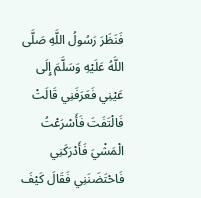فَنَظَرَ رَسُولُ اللَّهِ صَلَّی اللَّهُ عَلَيْهِ وَسَلَّمَ إِلَی عَيْنِي فَعَرَفَنِي قَالَتْ فَالْتَفَتَ فَأَسْرَعْتُ الْمَشْيَ فَأَدْرَکَنِي فَاحْتَضَنَنِي فَقَالَ کَيْفَ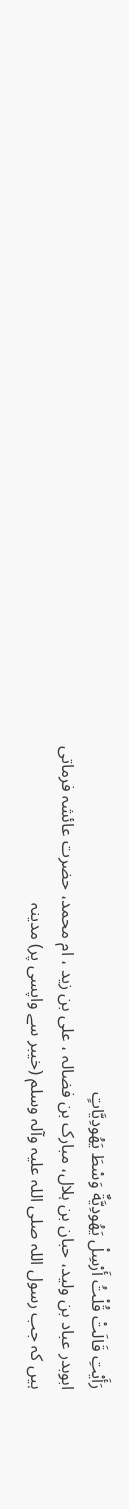رَأَيْتِ قَالَتْ قُلْتُ أَرْسِلْ يَهُودِيَّةٌ وَسْطَ يَهُودِيَّاتٍ
ابوبدر عباد بن ولید، حبان بن ہلال، مبارک بن فضالہ ، علی بن زید ، ام محمد، حضرت عائشہ فرماتی ہیں کہ جب رسول اللہ صلی اللہ علیہ وآلہ وسلم (خیبر سے واپسی پر) مدینہ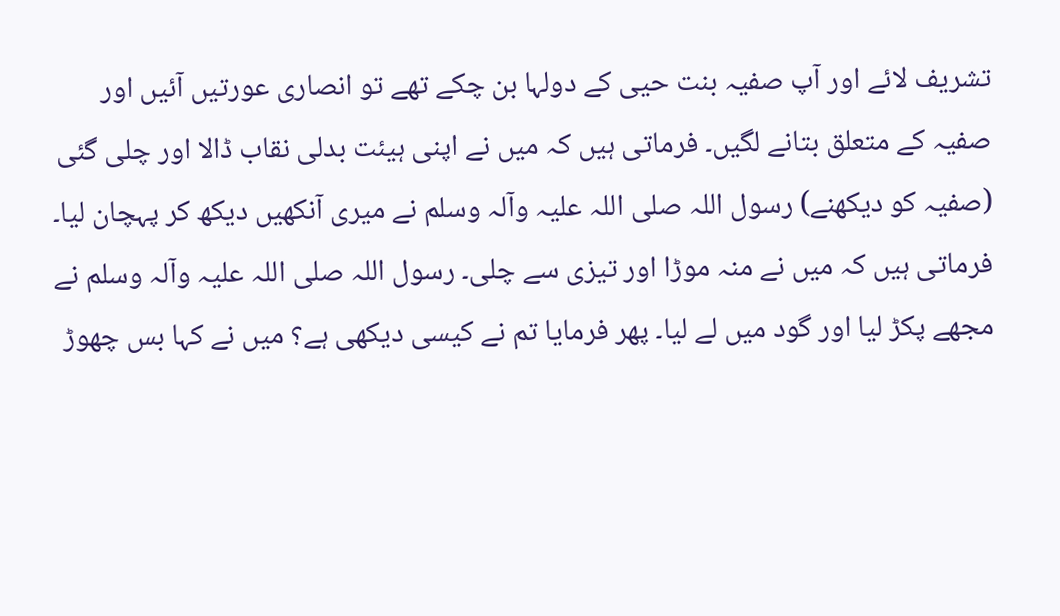تشریف لائے اور آپ صفیہ بنت حیی کے دولہا بن چکے تھے تو انصاری عورتیں آئیں اور صفیہ کے متعلق بتانے لگیں۔ فرماتی ہیں کہ میں نے اپنی ہیئت بدلی نقاب ڈالا اور چلی گئی (صفیہ کو دیکھنے) رسول اللہ صلی اللہ علیہ وآلہ وسلم نے میری آنکھیں دیکھ کر پہچان لیا۔ فرماتی ہیں کہ میں نے منہ موڑا اور تیزی سے چلی۔ رسول اللہ صلی اللہ علیہ وآلہ وسلم نے مجھے پکڑ لیا اور گود میں لے لیا۔ پھر فرمایا تم نے کیسی دیکھی ہے؟ میں نے کہا بس چھوڑ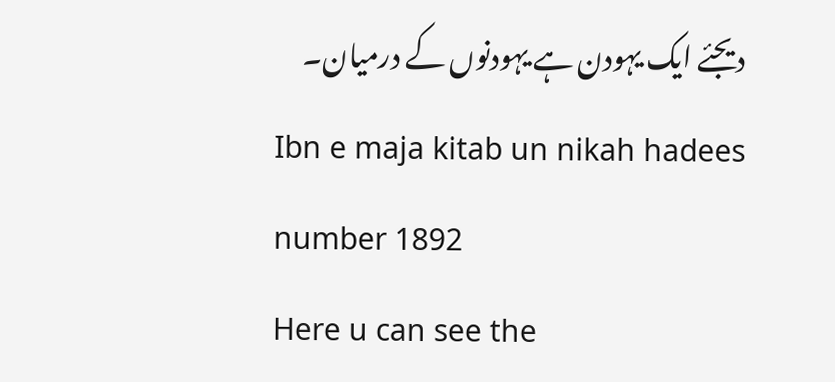دیجئے ایک یہودن ہے یہودنوں کے درمیان۔
Ibn e maja kitab un nikah hadees number 1892
Here u can see the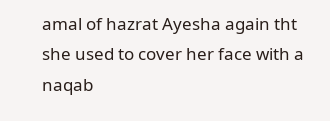amal of hazrat Ayesha again tht she used to cover her face with a naqab